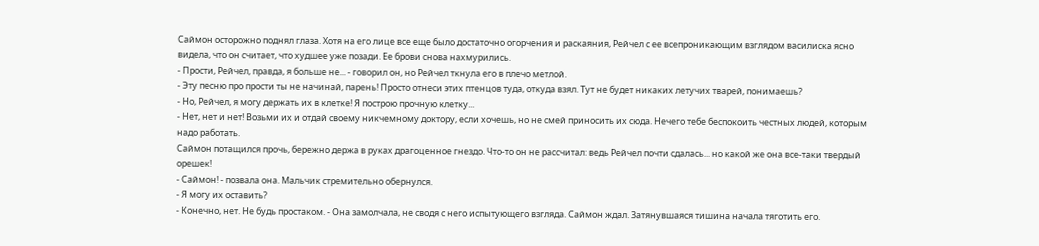Саймон осторожно поднял глаза. Хотя на его лице все еще было достаточно огорчения и раскаяния, Рейчел с ее всепроникающим взглядом василиска ясно видела, что он считает, что худшее уже позади. Ее брови снова нахмурились.
- Прости, Рейчел, правда, я больше не... - говорил он, но Рейчел ткнула его в плечо метлой.
- Эту песню про прости ты не начинай, парень! Просто отнеси этих птенцов туда, откуда взял. Тут не будет никаких летучих тварей, понимаешь?
- Но, Рейчел, я могу держать их в клетке! Я построю прочную клетку...
- Нет, нет и нет! Возьми их и отдай своему никчемному доктору, если хочешь, но не смей приносить их сюда. Нечего тебе беспокоить честных людей, которым надо работать.
Саймон потащился прочь, бережно держа в руках драгоценное гнездо. Что-то он не рассчитал: ведь Рейчел почти сдалась... но какой же она все-таки твердый орешек!
- Саймон! - позвала она. Мальчик стремительно обернулся.
- Я могу их оставить?
- Конечно, нет. Не будь простаком. - Она замолчала, не сводя с него испытующего взгляда. Саймон ждал. Затянувшаяся тишина начала тяготить его.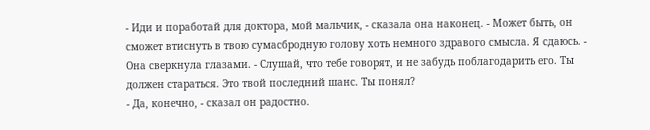- Иди и поработай для доктора, мой мальчик, - сказала она наконец. - Может быть, он сможет втиснуть в твою сумасбродную голову хоть немного здравого смысла. Я сдаюсь. - Она сверкнула глазами. - Слушай, что тебе говорят, и не забудь поблагодарить его. Ты должен стараться. Это твой последний шанс. Ты понял?
- Да, конечно, - сказал он радостно.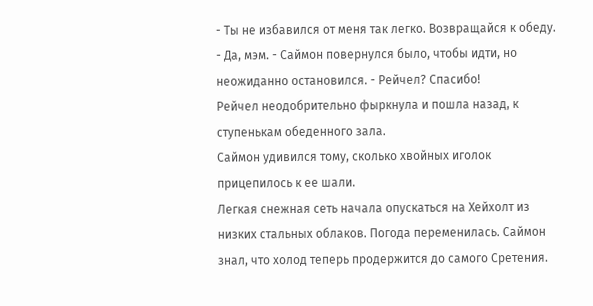- Ты не избавился от меня так легко. Возвращайся к обеду.
- Да, мэм. - Саймон повернулся было, чтобы идти, но неожиданно остановился. - Рейчел? Спасибо!
Рейчел неодобрительно фыркнула и пошла назад, к ступенькам обеденного зала.
Саймон удивился тому, сколько хвойных иголок прицепилось к ее шали.
Легкая снежная сеть начала опускаться на Хейхолт из низких стальных облаков. Погода переменилась. Саймон знал, что холод теперь продержится до самого Сретения.